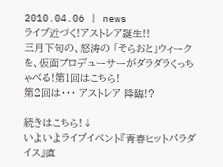2010.04.06 | news
ライブ近づく!アストレア誕生!!
三月下旬の、怒涛の 「そらおと」ウィークを、仮面プロデューサーがダラダラくっちゃべる!第1回はこちら!
第2回は・・・ アストレア 降臨!?

続きはこちら!↓
いよいよライブイベント『青春ヒットパラダイス』直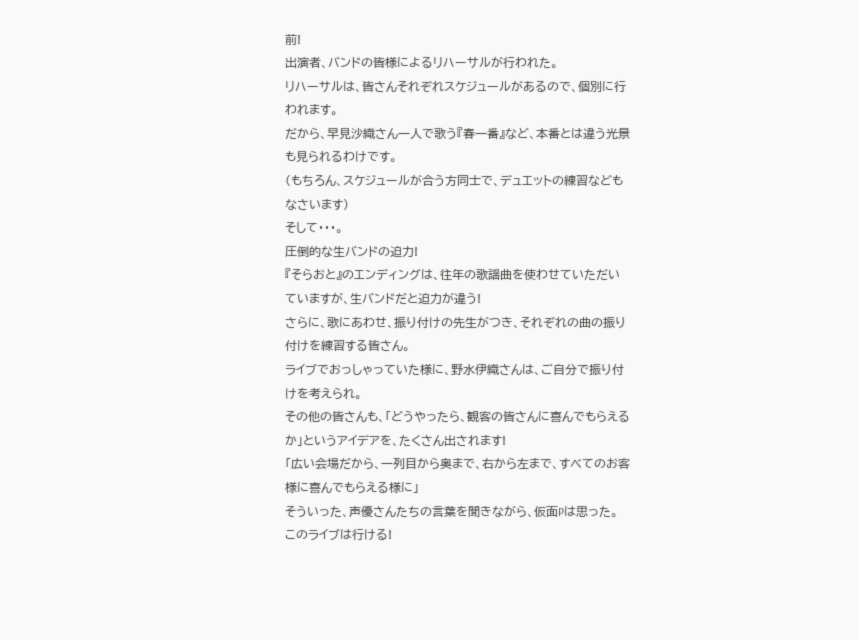前!
出演者、バンドの皆様によるリハーサルが行われた。
リハーサルは、皆さんそれぞれスケジュールがあるので、個別に行われます。
だから、早見沙織さん一人で歌う『春一番』など、本番とは違う光景も見られるわけです。
(もちろん、スケジュールが合う方同士で、デュエットの練習などもなさいます)
そして・・・。
圧倒的な生バンドの迫力!
『そらおと』のエンディングは、往年の歌謡曲を使わせていただいていますが、生バンドだと迫力が違う!
さらに、歌にあわせ、振り付けの先生がつき、それぞれの曲の振り付けを練習する皆さん。
ライブでおっしゃっていた様に、野水伊織さんは、ご自分で振り付けを考えられ。
その他の皆さんも、「どうやったら、観客の皆さんに喜んでもらえるか」というアイデアを、たくさん出されます!
「広い会場だから、一列目から奥まで、右から左まで、すべてのお客様に喜んでもらえる様に」
そういった、声優さんたちの言葉を聞きながら、仮面Pは思った。
このライブは行ける!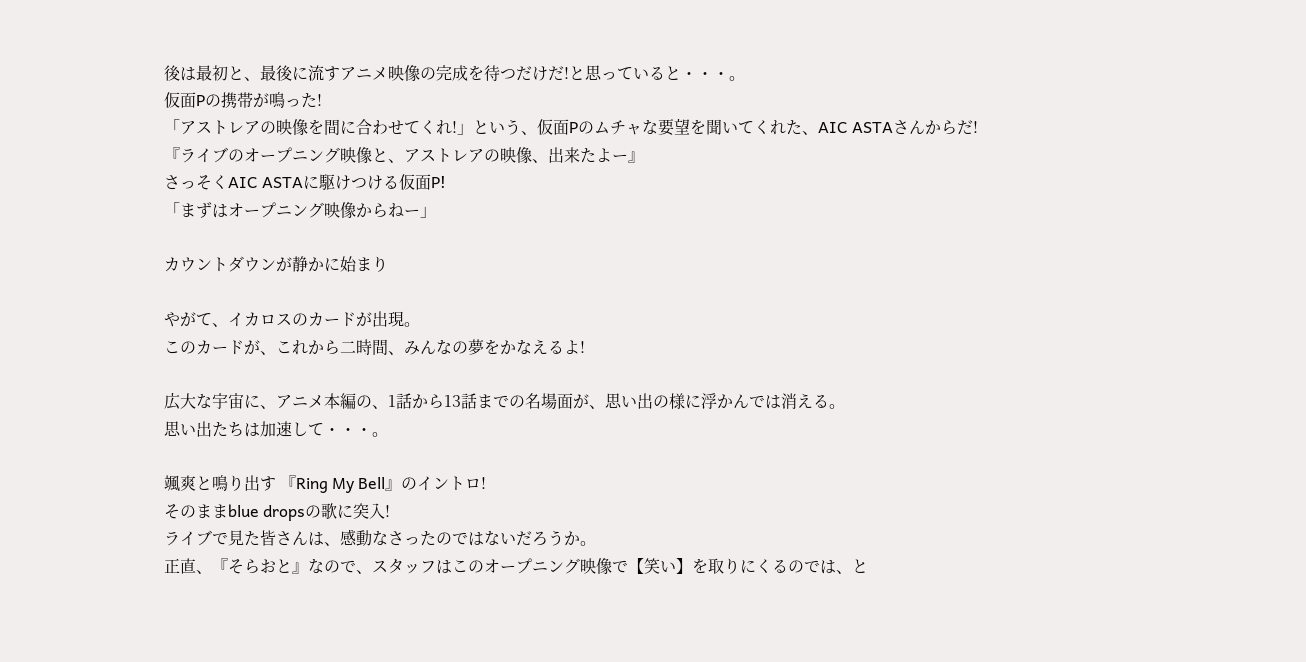後は最初と、最後に流すアニメ映像の完成を待つだけだ!と思っていると・・・。
仮面Pの携帯が鳴った!
「アストレアの映像を間に合わせてくれ!」という、仮面Pのムチャな要望を聞いてくれた、AIC ASTAさんからだ!
『ライブのオープニング映像と、アストレアの映像、出来たよー』
さっそくAIC ASTAに駆けつける仮面P!
「まずはオープニング映像からねー」

カウントダウンが静かに始まり

やがて、イカロスのカードが出現。
このカードが、これから二時間、みんなの夢をかなえるよ!

広大な宇宙に、アニメ本編の、1話から13話までの名場面が、思い出の様に浮かんでは消える。
思い出たちは加速して・・・。

颯爽と鳴り出す 『Ring My Bell』のイントロ!
そのままblue dropsの歌に突入!
ライブで見た皆さんは、感動なさったのではないだろうか。
正直、『そらおと』なので、スタッフはこのオープニング映像で【笑い】を取りにくるのでは、と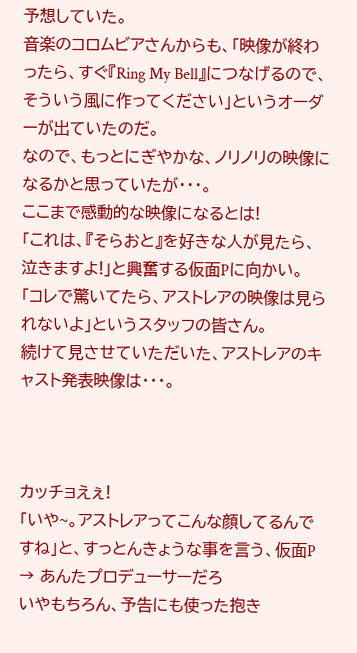予想していた。
音楽のコロムビアさんからも、「映像が終わったら、すぐ『Ring My Bell』につなげるので、そういう風に作ってください」というオーダーが出ていたのだ。
なので、もっとにぎやかな、ノリノリの映像になるかと思っていたが・・・。
ここまで感動的な映像になるとは!
「これは、『そらおと』を好きな人が見たら、泣きますよ!」と興奮する仮面Pに向かい。
「コレで驚いてたら、アストレアの映像は見られないよ」というスタッフの皆さん。
続けて見させていただいた、アストレアのキャスト発表映像は・・・。



カッチョえぇ!
「いや~。アストレアってこんな顔してるんですね」と、すっとんきょうな事を言う、仮面P → あんたプロデューサーだろ
いやもちろん、予告にも使った抱き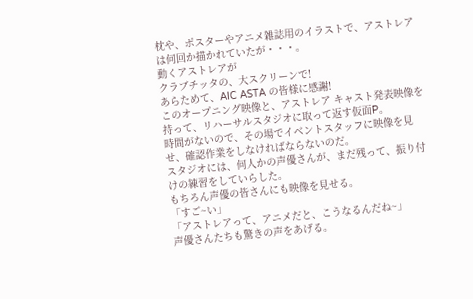枕や、ポスターやアニメ雑誌用のイラストで、アストレアは何回か描かれていたが・・・。
動くアストレアが
クラブチッタの、大スクリーンで!
あらためて、AIC ASTA の皆様に感謝!
このオープニング映像と、アストレア キャスト発表映像を持って、リハーサルスタジオに取って返す仮面P。
時間がないので、その場でイベントスタッフに映像を見せ、確認作業をしなければならないのだ。
スタジオには、何人かの声優さんが、まだ残って、振り付けの練習をしていらした。
もちろん声優の皆さんにも映像を見せる。
「すご~い」
「アストレアって、アニメだと、こうなるんだね~」
声優さんたちも驚きの声をあげる。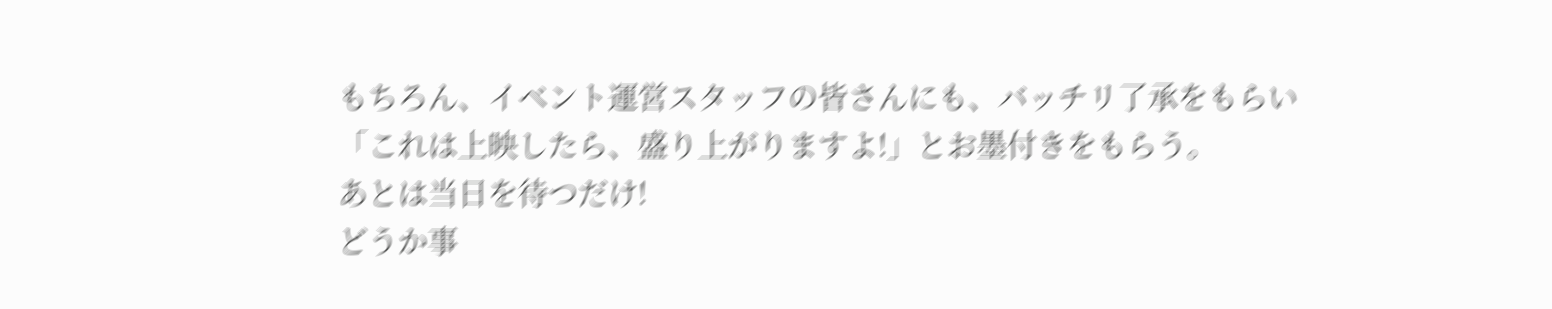もちろん、イベント運営スタッフの皆さんにも、バッチリ了承をもらい
「これは上映したら、盛り上がりますよ!」とお墨付きをもらう。
あとは当日を待つだけ!
どうか事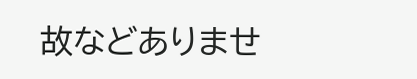故などありませ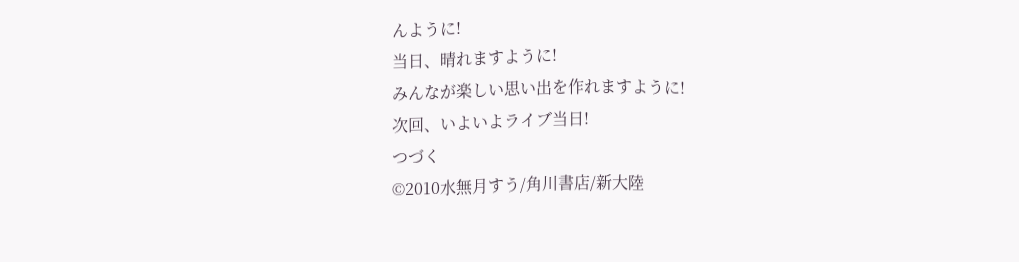んように!
当日、晴れますように!
みんなが楽しい思い出を作れますように!
次回、いよいよライブ当日!
つづく
©2010水無月すう/角川書店/新大陸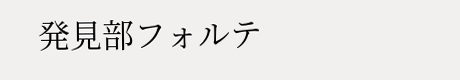発見部フォルテ